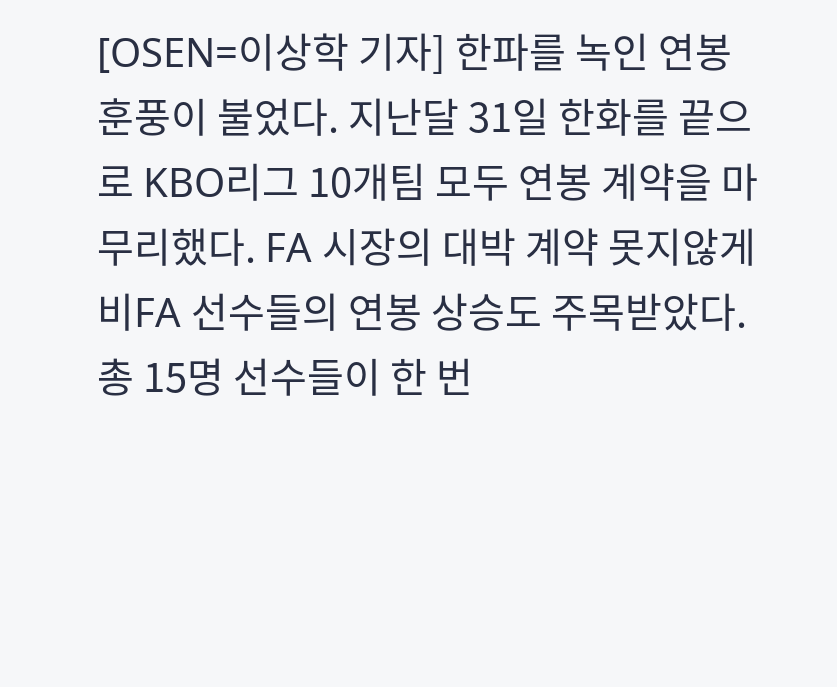[OSEN=이상학 기자] 한파를 녹인 연봉 훈풍이 불었다. 지난달 31일 한화를 끝으로 KBO리그 10개팀 모두 연봉 계약을 마무리했다. FA 시장의 대박 계약 못지않게 비FA 선수들의 연봉 상승도 주목받았다. 총 15명 선수들이 한 번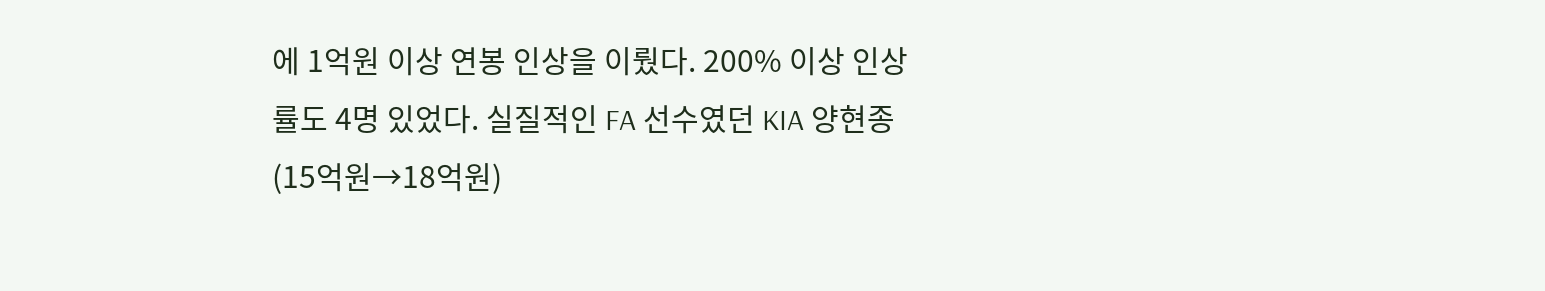에 1억원 이상 연봉 인상을 이뤘다. 200% 이상 인상률도 4명 있었다. 실질적인 FA 선수였던 KIA 양현종(15억원→18억원)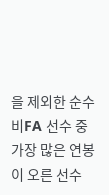을 제외한 순수 비FA 선수 중 가장 많은 연봉이 오른 선수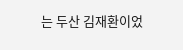는 두산 김재환이었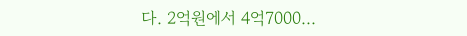다. 2억원에서 4억7000...